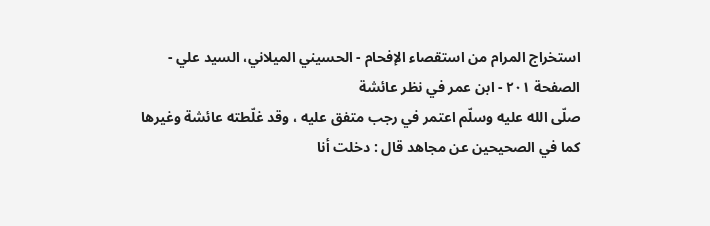استخراج المرام من استقصاء الإفحام - الحسيني الميلاني، السيد علي - الصفحة ٢٠١ - ابن عمر في نظر عائشة
صلّى الله عليه وسلّم اعتمر في رجب متفق عليه ، وقد غلّطته عائشة وغيرها كما في الصحيحين عن مجاهد قال : دخلت أنا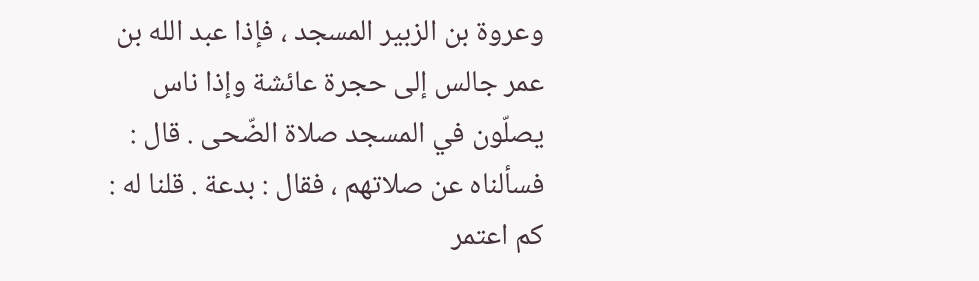وعروة بن الزبير المسجد ، فإذا عبد الله بن عمر جالس إلى حجرة عائشة وإذا ناس يصلّون في المسجد صلاة الضّحى . قال : فسألناه عن صلاتهم ، فقال : بدعة . قلنا له : كم اعتمر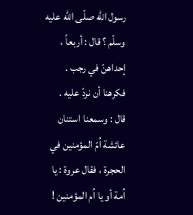رسول الله صلّى الله عليه وسلّم ؟ قال : أربعاً ، إحداهنّ في رجب . فكرهنا أن نردّ عليه .
قال : وسمعنا استنان عائشة اُمّ المؤمنين في الحجرة ، فقال عروة : يا اُمة أو يا اُم المؤمنين !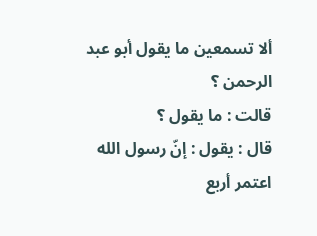ألا تسمعين ما يقول أبو عبد الرحمن ؟
قالت : ما يقول ؟
قال : يقول : إنّ رسول الله اعتمر أربع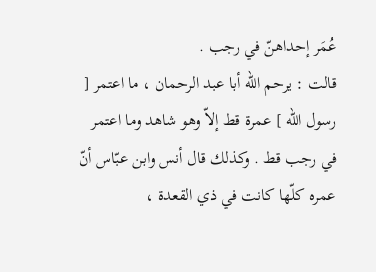عُمَر إحداهنّ في رجب .
قالت : يرحم الله أبا عبد الرحمان ، ما اعتمر [ رسول الله ] عمرة قط إلاّ وهو شاهد وما اعتمر في رجب قط . وكذلك قال أنس وابن عبّاس أنّ عمره كلّها كانت في ذي القعدة ،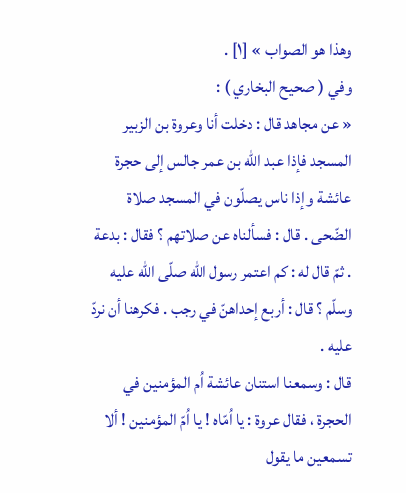وهذا هو الصواب » [١] .
وفي ( صحيح البخاري ) :
« عن مجاهد قال : دخلت أنا وعروة بن الزبير المسجد فإذا عبد الله بن عمر جالس إلى حجرة عائشة وإذا ناس يصلّون في المسجد صلاة الضّحى . قال : فسألناه عن صلاتهم ؟ فقال : بدعة . ثمّ قال له : كم اعتمر رسول الله صلّى الله عليه وسلّم ؟ قال : أربع إحداهنّ في رجب . فكرهنا أن نردّ عليه .
قال : وسمعنا استنان عائشة اُم المؤمنين في الحجرة ، فقال عروة : يا اُمّاه ! يا اُمّ المؤمنين ! ألا تسمعين ما يقول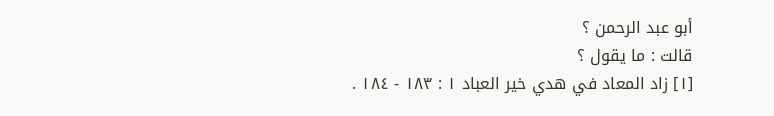أبو عبد الرحمن ؟
قالت : ما يقول ؟
[١] زاد المعاد في هدي خير العباد ١ : ١٨٣ - ١٨٤ .